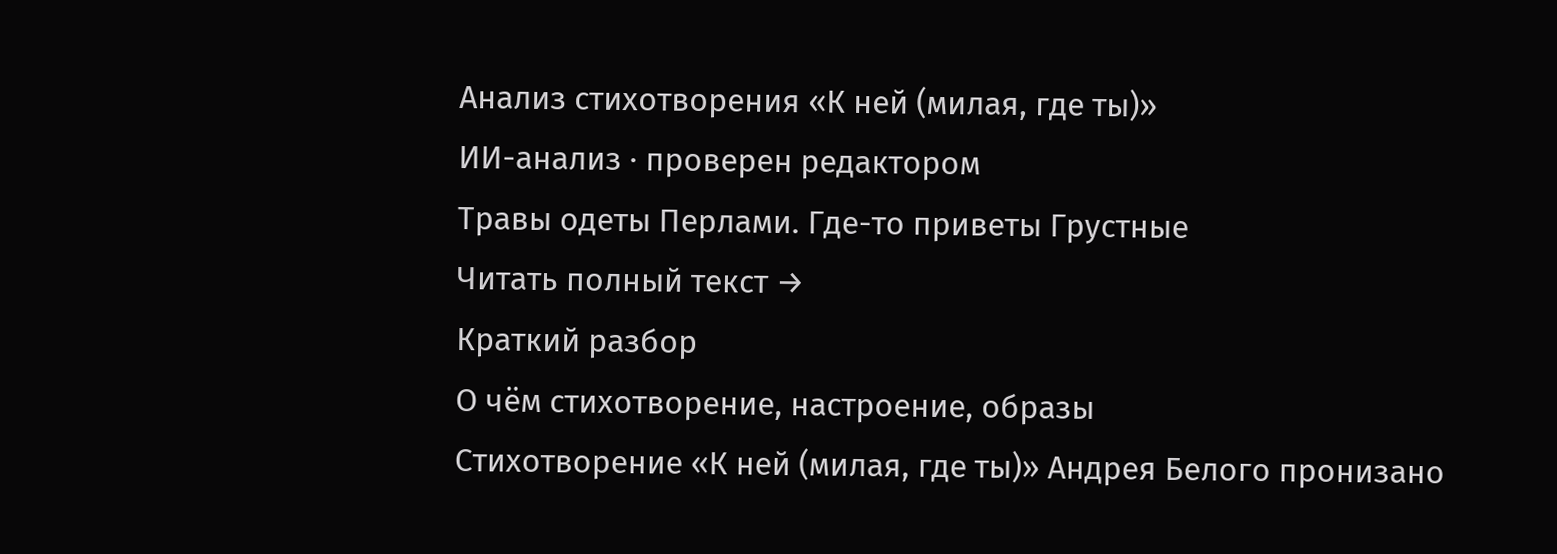Анализ стихотворения «К ней (милая, где ты)»
ИИ-анализ · проверен редактором
Травы одеты Перлами. Где-то приветы Грустные
Читать полный текст →
Краткий разбор
О чём стихотворение, настроение, образы
Стихотворение «К ней (милая, где ты)» Андрея Белого пронизано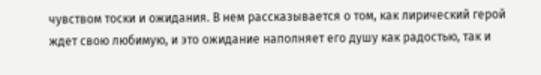чувством тоски и ожидания. В нем рассказывается о том, как лирический герой ждет свою любимую, и это ожидание наполняет его душу как радостью, так и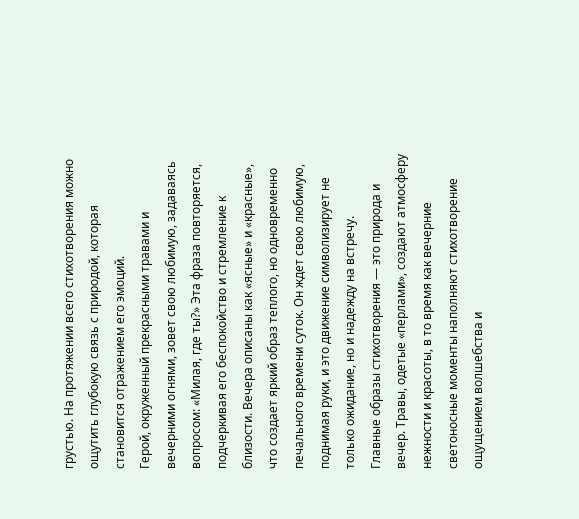грустью. На протяжении всего стихотворения можно ощутить глубокую связь с природой, которая становится отражением его эмоций.
Герой, окруженный прекрасными травами и вечерними огнями, зовет свою любимую, задаваясь вопросом: «Милая, где ты?» Эта фраза повторяется, подчеркивая его беспокойство и стремление к близости. Вечера описаны как «ясные» и «красные», что создает яркий образ теплого, но одновременно печального времени суток. Он ждет свою любимую, поднимая руки, и это движение символизирует не только ожидание, но и надежду на встречу.
Главные образы стихотворения — это природа и вечер. Травы, одетые «перлами», создают атмосферу нежности и красоты, в то время как вечерние светоносные моменты наполняют стихотворение ощущением волшебства и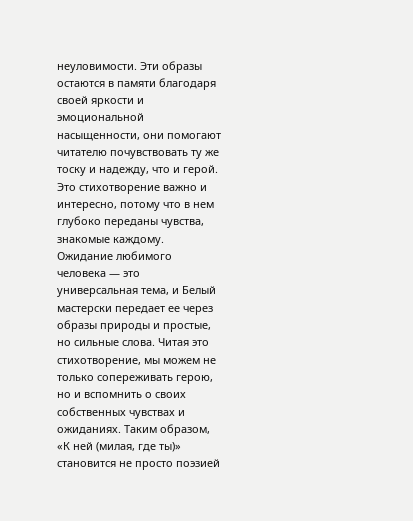неуловимости. Эти образы остаются в памяти благодаря своей яркости и эмоциональной насыщенности, они помогают читателю почувствовать ту же тоску и надежду, что и герой.
Это стихотворение важно и интересно, потому что в нем глубоко переданы чувства, знакомые каждому. Ожидание любимого человека — это универсальная тема, и Белый мастерски передает ее через образы природы и простые, но сильные слова. Читая это стихотворение, мы можем не только сопереживать герою, но и вспомнить о своих собственных чувствах и ожиданиях. Таким образом, «К ней (милая, где ты)» становится не просто поэзией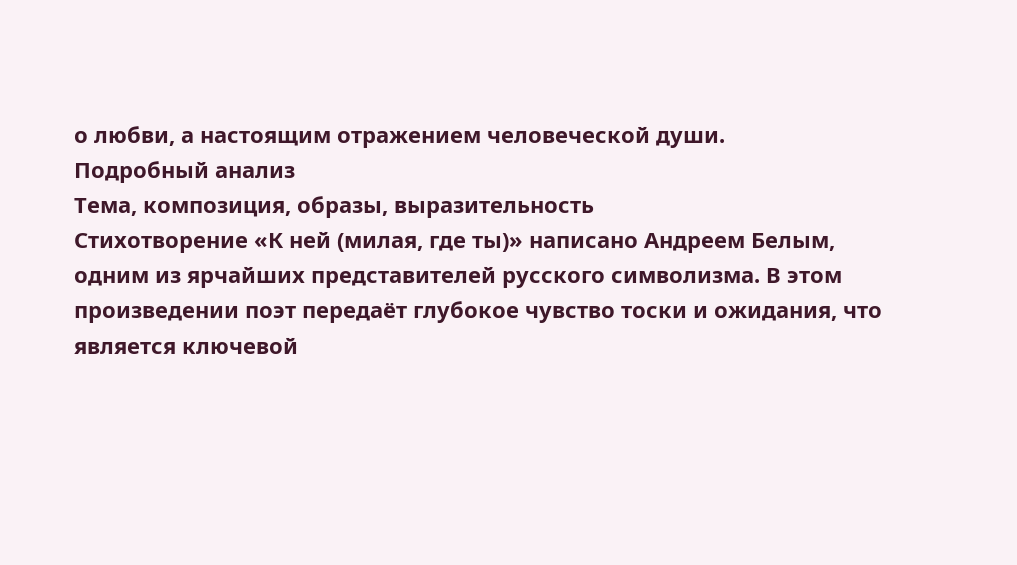о любви, а настоящим отражением человеческой души.
Подробный анализ
Тема, композиция, образы, выразительность
Стихотворение «К ней (милая, где ты)» написано Андреем Белым, одним из ярчайших представителей русского символизма. В этом произведении поэт передаёт глубокое чувство тоски и ожидания, что является ключевой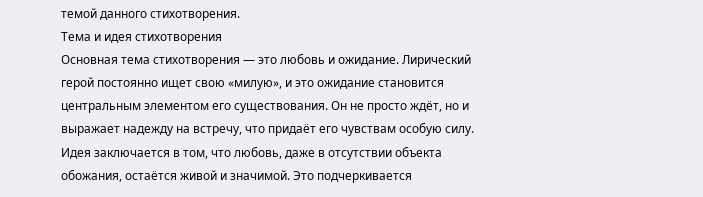темой данного стихотворения.
Тема и идея стихотворения
Основная тема стихотворения — это любовь и ожидание. Лирический герой постоянно ищет свою «милую», и это ожидание становится центральным элементом его существования. Он не просто ждёт, но и выражает надежду на встречу, что придаёт его чувствам особую силу. Идея заключается в том, что любовь, даже в отсутствии объекта обожания, остаётся живой и значимой. Это подчеркивается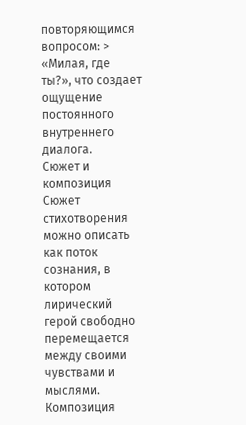повторяющимся вопросом: > «Милая, где ты?», что создает ощущение постоянного внутреннего диалога.
Сюжет и композиция
Сюжет стихотворения можно описать как поток сознания, в котором лирический герой свободно перемещается между своими чувствами и мыслями. Композиция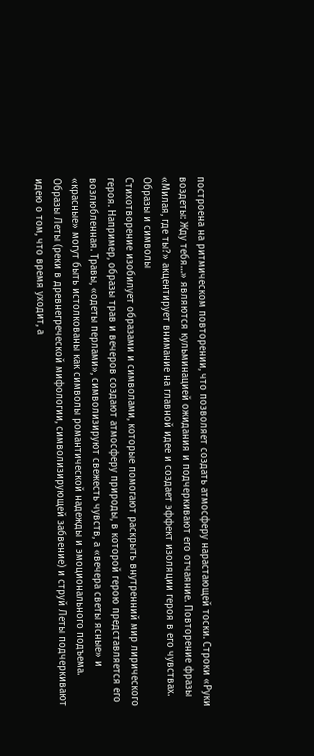построена на ритмическом повторении, что позволяет создать атмосферу нарастающей тоски. Строки «Руки воздеты: Жду тебя…» являются кульминацией ожидания и подчеркивают его отчаяние. Повторение фразы «Милая, где ты?» акцентирует внимание на главной идее и создает эффект изоляции героя в его чувствах.
Образы и символы
Стихотворение изобилует образами и символами, которые помогают раскрыть внутренний мир лирического героя. Например, образы трав и вечеров создают атмосферу природы, в которой герою представляется его возлюбленная. Травы, «одеты перлами», символизируют свежесть чувств, а «вечера светы ясные» и «красные» могут быть истолкованы как символы романтической надежды и эмоционального подъема.
Образы Леты (реки в древнегреческой мифологии, символизирующей забвение) и струй Леты подчеркивают идею о том, что время уходит, а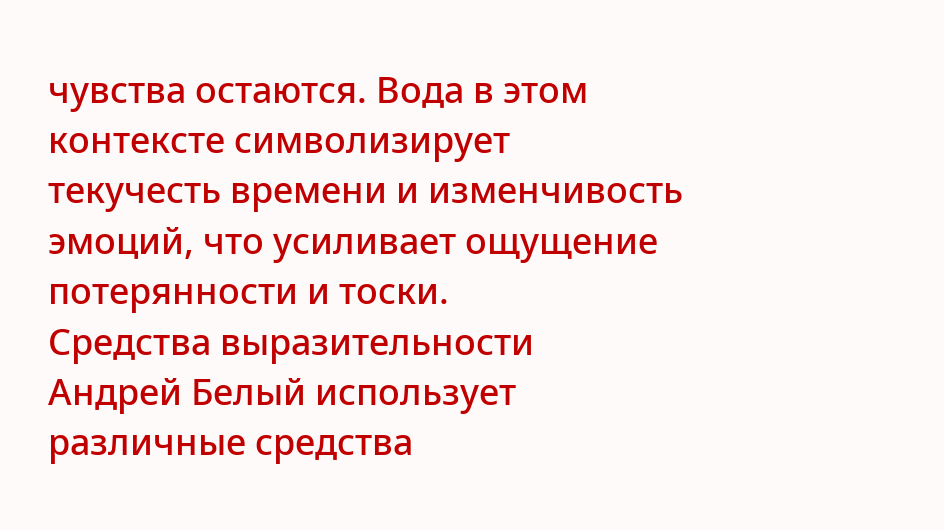чувства остаются. Вода в этом контексте символизирует текучесть времени и изменчивость эмоций, что усиливает ощущение потерянности и тоски.
Средства выразительности
Андрей Белый использует различные средства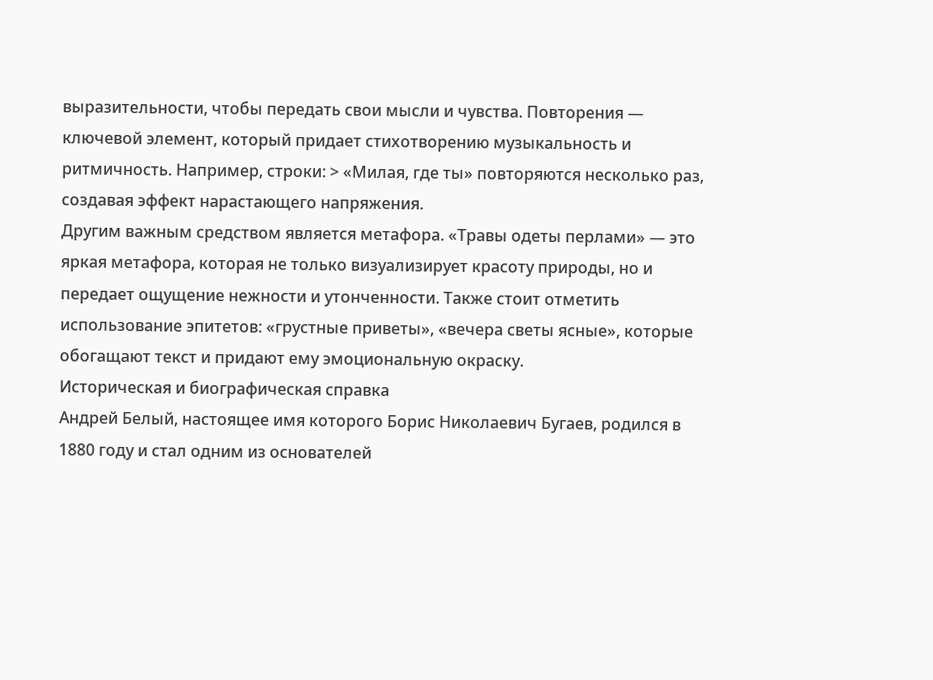выразительности, чтобы передать свои мысли и чувства. Повторения — ключевой элемент, который придает стихотворению музыкальность и ритмичность. Например, строки: > «Милая, где ты» повторяются несколько раз, создавая эффект нарастающего напряжения.
Другим важным средством является метафора. «Травы одеты перлами» — это яркая метафора, которая не только визуализирует красоту природы, но и передает ощущение нежности и утонченности. Также стоит отметить использование эпитетов: «грустные приветы», «вечера светы ясные», которые обогащают текст и придают ему эмоциональную окраску.
Историческая и биографическая справка
Андрей Белый, настоящее имя которого Борис Николаевич Бугаев, родился в 1880 году и стал одним из основателей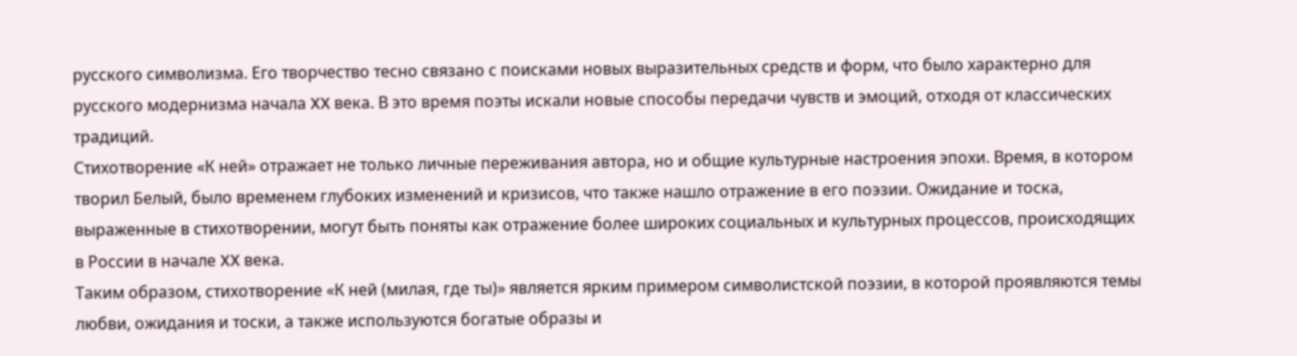русского символизма. Его творчество тесно связано с поисками новых выразительных средств и форм, что было характерно для русского модернизма начала XX века. В это время поэты искали новые способы передачи чувств и эмоций, отходя от классических традиций.
Стихотворение «К ней» отражает не только личные переживания автора, но и общие культурные настроения эпохи. Время, в котором творил Белый, было временем глубоких изменений и кризисов, что также нашло отражение в его поэзии. Ожидание и тоска, выраженные в стихотворении, могут быть поняты как отражение более широких социальных и культурных процессов, происходящих в России в начале XX века.
Таким образом, стихотворение «К ней (милая, где ты)» является ярким примером символистской поэзии, в которой проявляются темы любви, ожидания и тоски, а также используются богатые образы и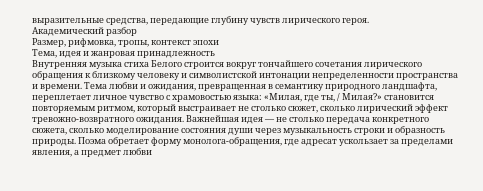выразительные средства, передающие глубину чувств лирического героя.
Академический разбор
Размер, рифмовка, тропы, контекст эпохи
Тема, идея и жанровая принадлежность
Внутренняя музыка стиха Белого строится вокруг тончайшего сочетания лирического обращения к близкому человеку и символистской интонации непределенности пространства и времени. Тема любви и ожидания, превращенная в семантику природного ландшафта, переплетает личное чувство с храмовостью языка: «Милая, где ты, / Милая?» становится повторяемым ритмом, который выстраивает не столько сюжет, сколько лирический эффект тревожно-возвратного ожидания. Важнейшая идея — не столько передачa конкретного сюжета, сколько моделирование состояния души через музыкальность строки и образность природы. Поэма обретает форму монолога-обращения, где адресат ускользает за пределами явления, а предмет любви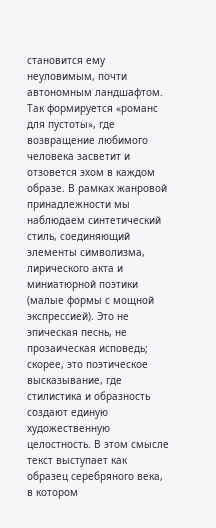становится ему неуловимым, почти автономным ландшафтом. Так формируется «романс для пустоты», где возвращение любимого человека засветит и отзовется эхом в каждом образе. В рамках жанровой принадлежности мы наблюдаем синтетический стиль, соединяющий элементы символизма, лирического акта и миниатюрной поэтики (малые формы с мощной экспрессией). Это не эпическая песнь, не прозаическая исповедь; скорее, это поэтическое высказывание, где стилистика и образность создают единую художественную целостность. В этом смысле текст выступает как образец серебряного века, в котором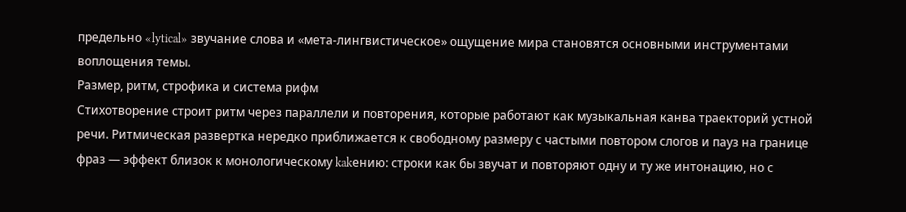предельно «lytical» звучание слова и «мета-лингвистическое» ощущение мира становятся основными инструментами воплощения темы.
Размер, ритм, строфика и система рифм
Стихотворение строит ритм через параллели и повторения, которые работают как музыкальная канва траекторий устной речи. Ритмическая развертка нередко приближается к свободному размеру с частыми повтором слогов и пауз на границе фраз — эффект близок к монологическому kakению: строки как бы звучат и повторяют одну и ту же интонацию, но с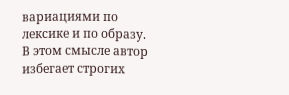вариациями по лексике и по образу. В этом смысле автор избегает строгих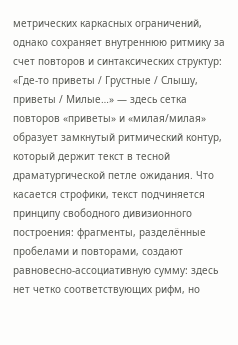метрических каркасных ограничений, однако сохраняет внутреннюю ритмику за счет повторов и синтаксических структур: «Где-то приветы / Грустные / Слышу, приветы / Милые…» — здесь сетка повторов «приветы» и «милая/милая» образует замкнутый ритмический контур, который держит текст в тесной драматургической петле ожидания. Что касается строфики, текст подчиняется принципу свободного дивизионного построения: фрагменты, разделённые пробелами и повторами, создают равновесно-ассоциативную сумму: здесь нет четко соответствующих рифм, но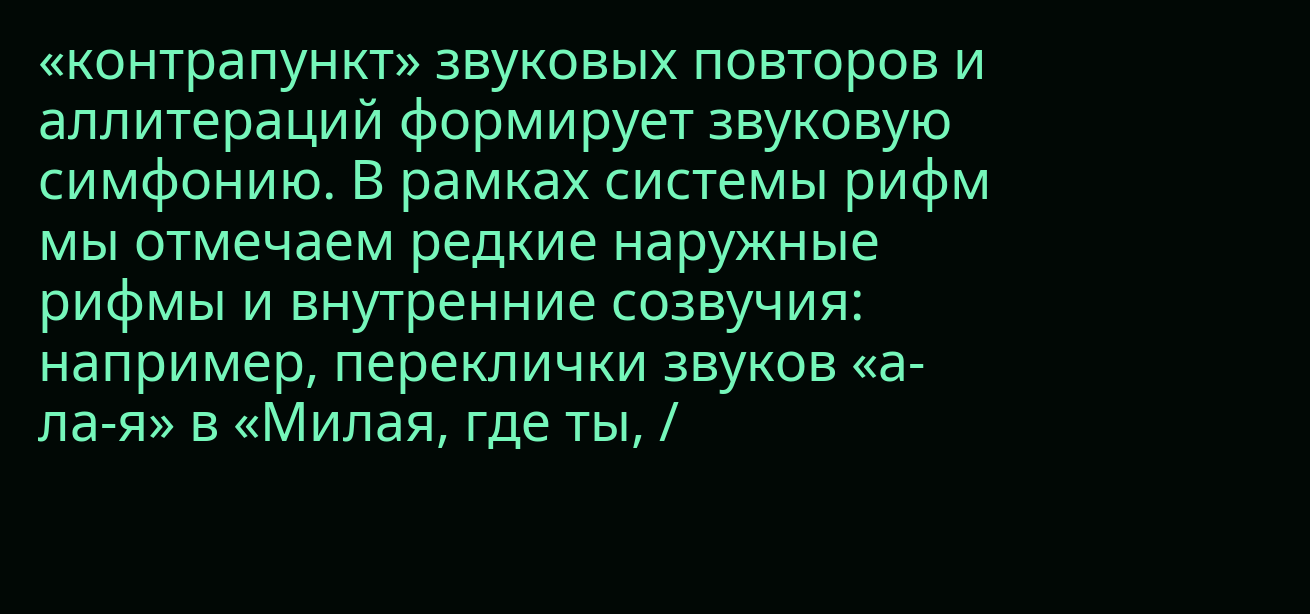«контрапункт» звуковых повторов и аллитераций формирует звуковую симфонию. В рамках системы рифм мы отмечаем редкие наружные рифмы и внутренние созвучия: например, переклички звуков «а-ла-я» в «Милая, где ты, /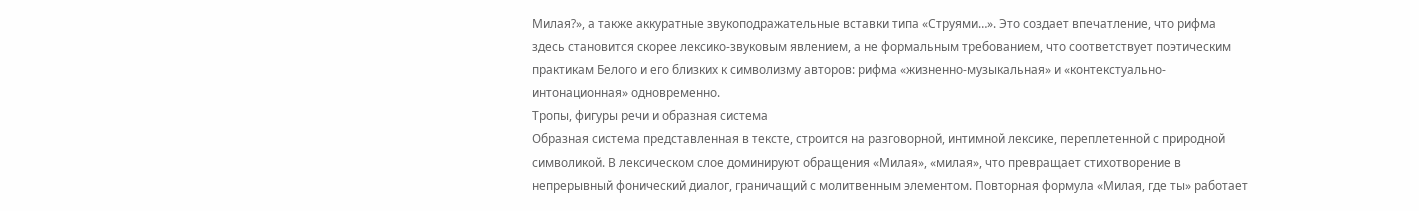Милая?», а также аккуратные звукоподражательные вставки типа «Струями…». Это создает впечатление, что рифма здесь становится скорее лексико-звуковым явлением, а не формальным требованием, что соответствует поэтическим практикам Белого и его близких к символизму авторов: рифма «жизненно-музыкальная» и «контекстуально-интонационная» одновременно.
Тропы, фигуры речи и образная система
Образная система представленная в тексте, строится на разговорной, интимной лексике, переплетенной с природной символикой. В лексическом слое доминируют обращения «Милая», «милая», что превращает стихотворение в непрерывный фонический диалог, граничащий с молитвенным элементом. Повторная формула «Милая, где ты» работает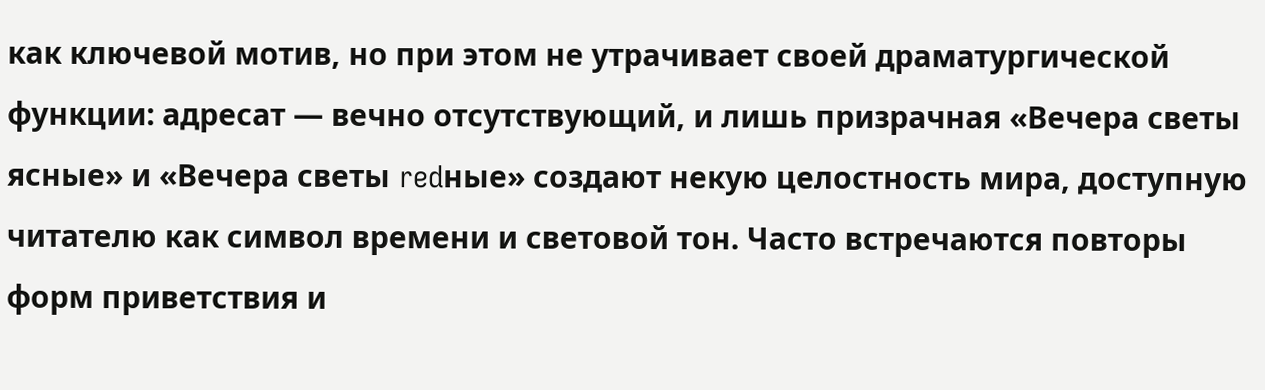как ключевой мотив, но при этом не утрачивает своей драматургической функции: адресат — вечно отсутствующий, и лишь призрачная «Вечера светы ясные» и «Вечера светы redные» создают некую целостность мира, доступную читателю как символ времени и световой тон. Часто встречаются повторы форм приветствия и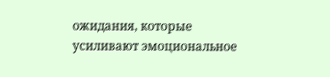ожидания, которые усиливают эмоциональное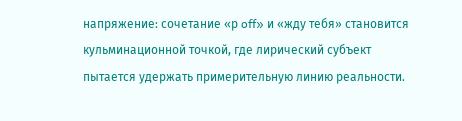напряжение: сочетание «р off» и «жду тебя» становится кульминационной точкой, где лирический субъект пытается удержать примерительную линию реальности.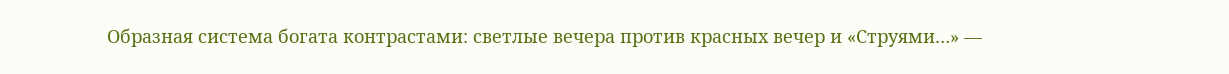Образная система богата контрастами: светлые вечера против красных вечер и «Струями…» —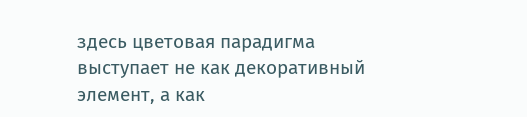здесь цветовая парадигма выступает не как декоративный элемент, а как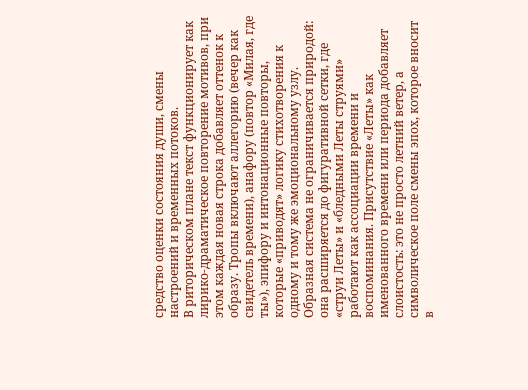средство оценки состояния души, смены настроений и временных потоков.
В риторическом плане текст функционирует как лирико-драматическое повторение мотивов, при этом каждая новая строка добавляет оттенок к образу. Тропы включают аллегорию (вечер как свидетель времени), анафору (повтор «Милая, где ты»), эпифору и интонационные повторы, которые «приводят» логику стихотворения к одному и тому же эмоциональному узлу. Образная система не ограничивается природой: она расширяется до фигуративной сетки, где «струи Леты» и «бледными Леты струями» работают как ассоциации времени и воспоминания. Присутствие «Леты» как именованного времени или периода добавляет слоистость: это не просто летний ветер, а символическое поле смены эпох, которое вносит в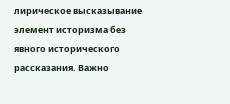лирическое высказывание элемент историзма без явного исторического рассказания. Важно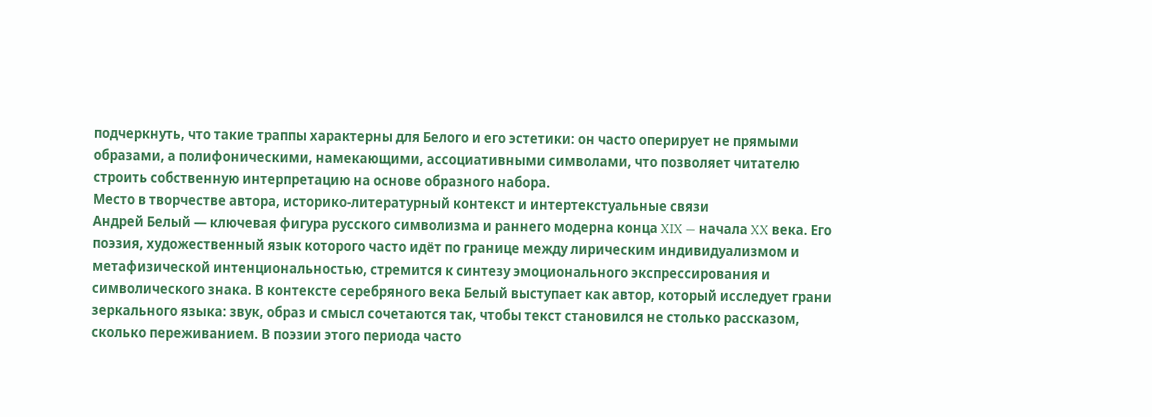подчеркнуть, что такие траппы характерны для Белого и его эстетики: он часто оперирует не прямыми образами, а полифоническими, намекающими, ассоциативными символами, что позволяет читателю строить собственную интерпретацию на основе образного набора.
Место в творчестве автора, историко-литературный контекст и интертекстуальные связи
Андрей Белый — ключевая фигура русского символизма и раннего модерна конца XIX — начала XX века. Его поэзия, художественный язык которого часто идёт по границе между лирическим индивидуализмом и метафизической интенциональностью, стремится к синтезу эмоционального экспрессирования и символического знака. В контексте серебряного века Белый выступает как автор, который исследует грани зеркального языка: звук, образ и смысл сочетаются так, чтобы текст становился не столько рассказом, сколько переживанием. В поэзии этого периода часто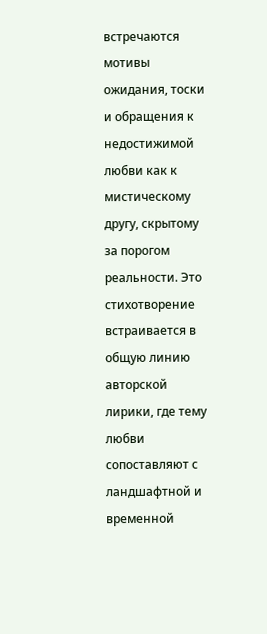встречаются мотивы ожидания, тоски и обращения к недостижимой любви как к мистическому другу, скрытому за порогом реальности. Это стихотворение встраивается в общую линию авторской лирики, где тему любви сопоставляют с ландшафтной и временной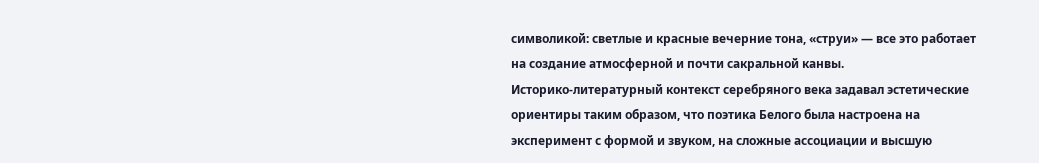символикой: светлые и красные вечерние тона, «струи» — все это работает на создание атмосферной и почти сакральной канвы.
Историко-литературный контекст серебряного века задавал эстетические ориентиры таким образом, что поэтика Белого была настроена на эксперимент с формой и звуком, на сложные ассоциации и высшую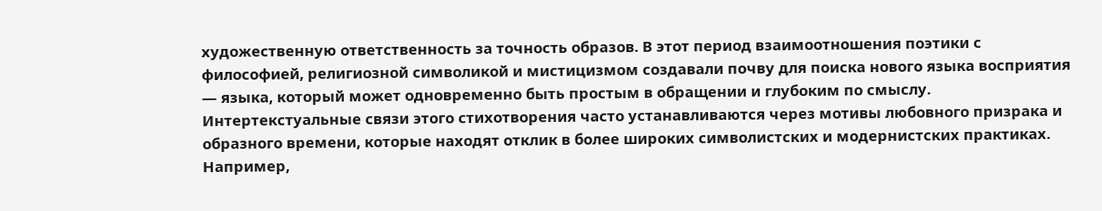художественную ответственность за точность образов. В этот период взаимоотношения поэтики с философией, религиозной символикой и мистицизмом создавали почву для поиска нового языка восприятия — языка, который может одновременно быть простым в обращении и глубоким по смыслу. Интертекстуальные связи этого стихотворения часто устанавливаются через мотивы любовного призрака и образного времени, которые находят отклик в более широких символистских и модернистских практиках. Например,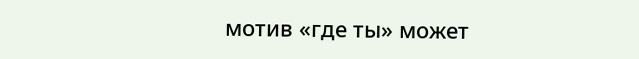мотив «где ты» может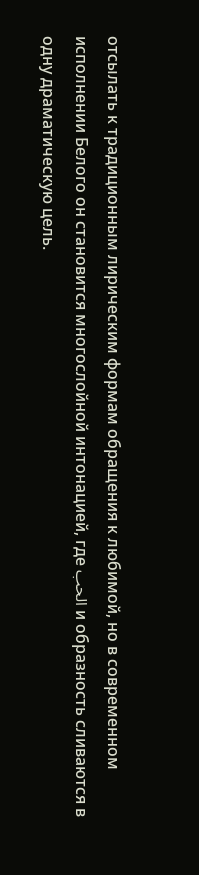отсылать к традиционным лирическим формам обращения к любимой, но в современном исполнении Белого он становится многослойной интонацией, где الحب и образность сливаются в одну драматическую цель.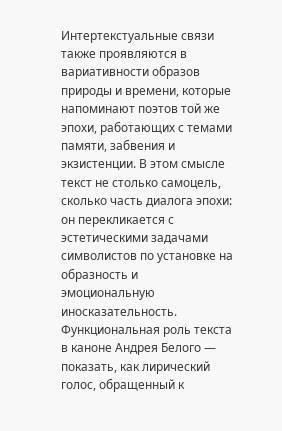Интертекстуальные связи также проявляются в вариативности образов природы и времени, которые напоминают поэтов той же эпохи, работающих с темами памяти, забвения и экзистенции. В этом смысле текст не столько самоцель, сколько часть диалога эпохи: он перекликается с эстетическими задачами символистов по установке на образность и эмоциональную иносказательность.
Функциональная роль текста в каноне Андрея Белого — показать, как лирический голос, обращенный к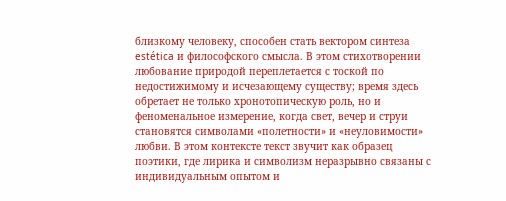близкому человеку, способен стать вектором синтеза estética и философского смысла. В этом стихотворении любование природой переплетается с тоской по недостижимому и исчезающему существу; время здесь обретает не только хронотопическую роль, но и феноменальное измерение, когда свет, вечер и струи становятся символами «полетности» и «неуловимости» любви. В этом контексте текст звучит как образец поэтики, где лирика и символизм неразрывно связаны с индивидуальным опытом и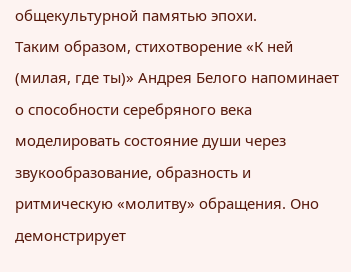общекультурной памятью эпохи.
Таким образом, стихотворение «К ней (милая, где ты)» Андрея Белого напоминает о способности серебряного века моделировать состояние души через звукообразование, образность и ритмическую «молитву» обращения. Оно демонстрирует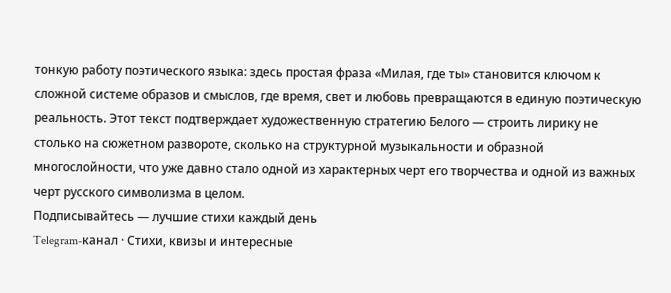тонкую работу поэтического языка: здесь простая фраза «Милая, где ты» становится ключом к сложной системе образов и смыслов, где время, свет и любовь превращаются в единую поэтическую реальность. Этот текст подтверждает художественную стратегию Белого — строить лирику не столько на сюжетном развороте, сколько на структурной музыкальности и образной многослойности, что уже давно стало одной из характерных черт его творчества и одной из важных черт русского символизма в целом.
Подписывайтесь — лучшие стихи каждый день
Telegram-канал · Стихи, квизы и интересные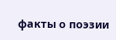факты о поэзии